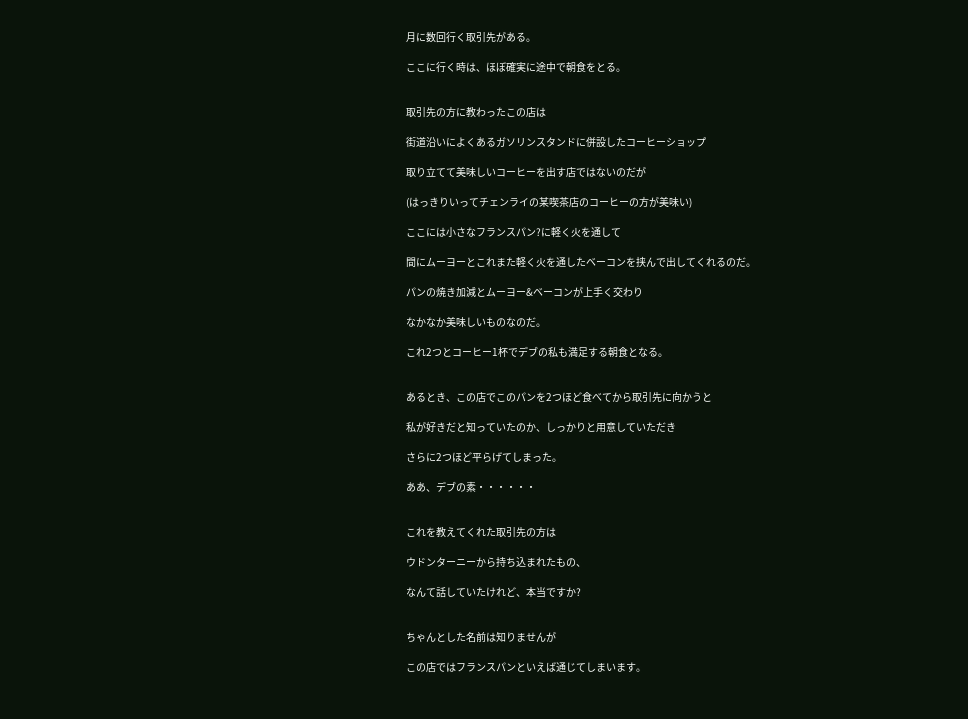月に数回行く取引先がある。

ここに行く時は、ほぼ確実に途中で朝食をとる。


取引先の方に教わったこの店は

街道沿いによくあるガソリンスタンドに併設したコーヒーショップ

取り立てて美味しいコーヒーを出す店ではないのだが

(はっきりいってチェンライの某喫茶店のコーヒーの方が美味い)

ここには小さなフランスパン?に軽く火を通して

間にムーヨーとこれまた軽く火を通したベーコンを挟んで出してくれるのだ。

パンの焼き加減とムーヨー&ベーコンが上手く交わり

なかなか美味しいものなのだ。

これ2つとコーヒー1杯でデブの私も満足する朝食となる。


あるとき、この店でこのパンを2つほど食べてから取引先に向かうと

私が好きだと知っていたのか、しっかりと用意していただき

さらに2つほど平らげてしまった。

ああ、デブの素・・・・・・


これを教えてくれた取引先の方は

ウドンターニーから持ち込まれたもの、

なんて話していたけれど、本当ですか?


ちゃんとした名前は知りませんが

この店ではフランスパンといえば通じてしまいます。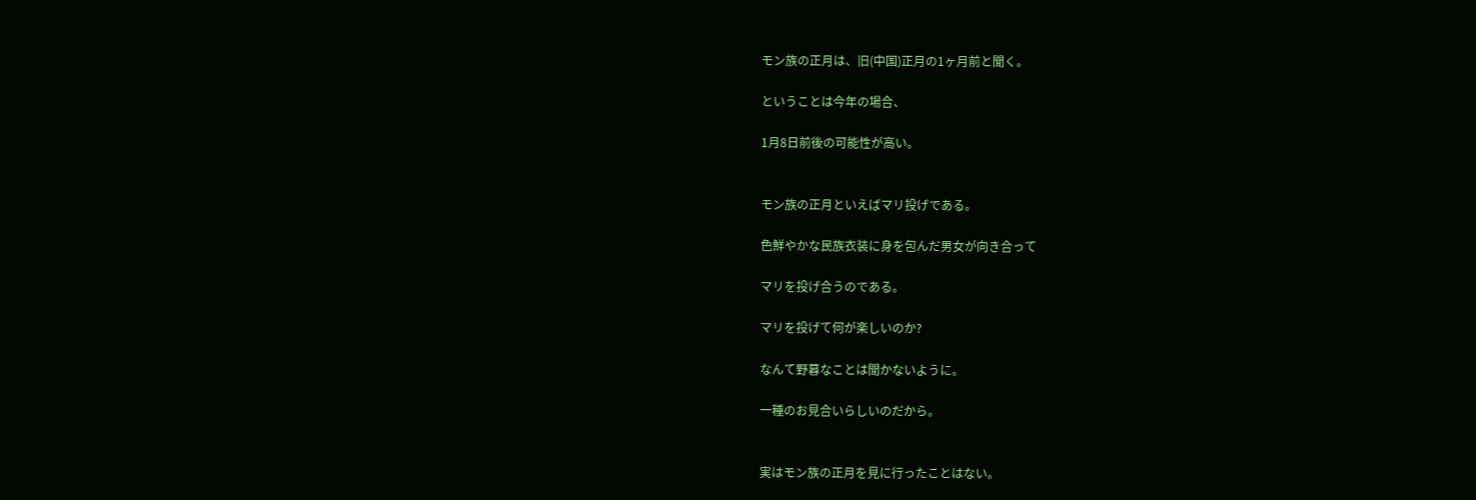モン族の正月は、旧(中国)正月の1ヶ月前と聞く。

ということは今年の場合、

1月8日前後の可能性が高い。


モン族の正月といえばマリ投げである。

色鮮やかな民族衣装に身を包んだ男女が向き合って

マリを投げ合うのである。

マリを投げて何が楽しいのか?

なんて野暮なことは聞かないように。

一種のお見合いらしいのだから。


実はモン族の正月を見に行ったことはない。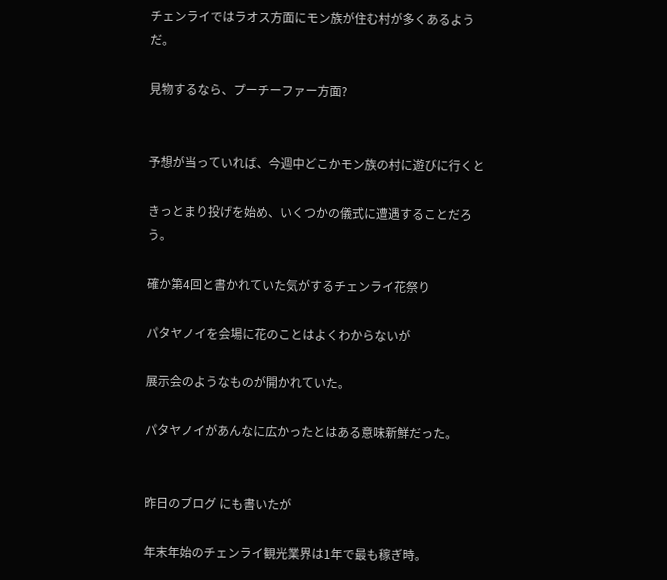チェンライではラオス方面にモン族が住む村が多くあるようだ。

見物するなら、プーチーファー方面?


予想が当っていれば、今週中どこかモン族の村に遊びに行くと

きっとまり投げを始め、いくつかの儀式に遭遇することだろう。

確か第4回と書かれていた気がするチェンライ花祭り

パタヤノイを会場に花のことはよくわからないが

展示会のようなものが開かれていた。

パタヤノイがあんなに広かったとはある意味新鮮だった。


昨日のブログ にも書いたが

年末年始のチェンライ観光業界は1年で最も稼ぎ時。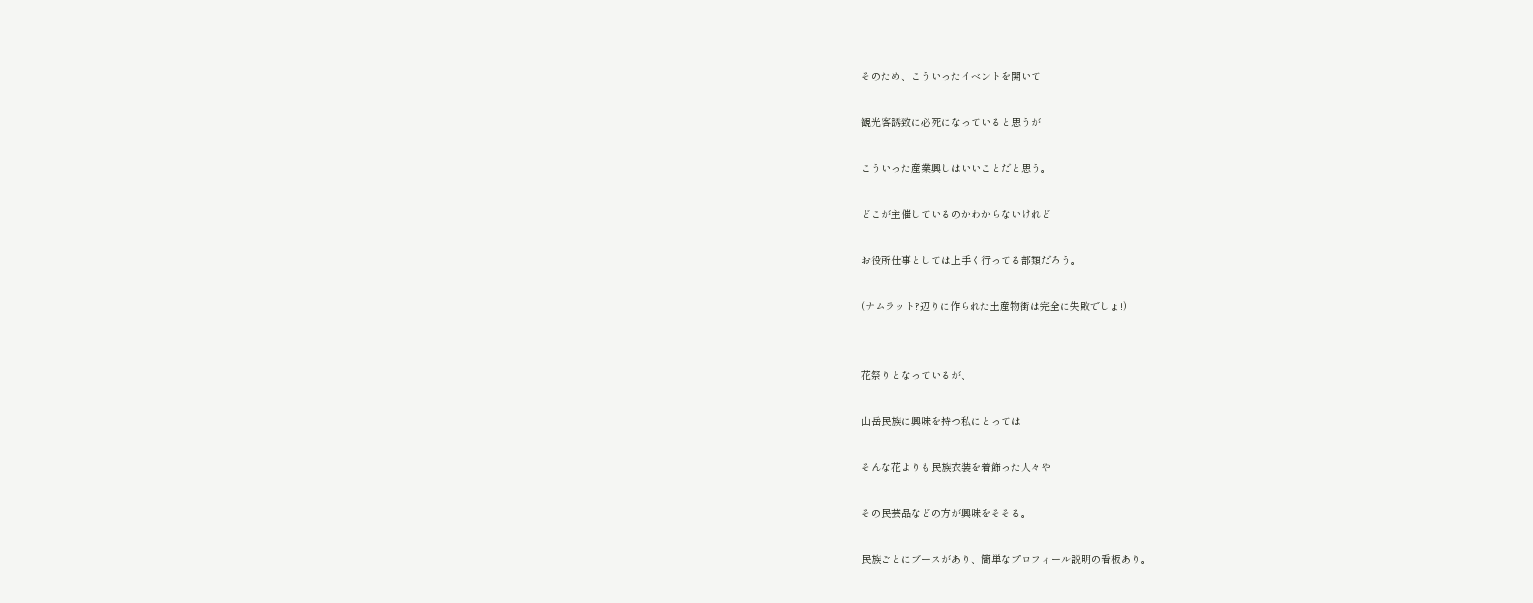そのため、こういったイベントを開いて

観光客誘致に必死になっていると思うが

こういった産業興しはいいことだと思う。

どこが主催しているのかわからないけれど

お役所仕事としては上手く行ってる部類だろう。

(ナムラット?辺りに作られた土産物街は完全に失敗でしょ!)


花祭りとなっているが、

山岳民族に興味を持つ私にとっては

そんな花よりも民族衣装を着飾った人々や

その民芸品などの方が興味をそそる。

民族ごとにブースがあり、簡単なプロフィール説明の看板あり。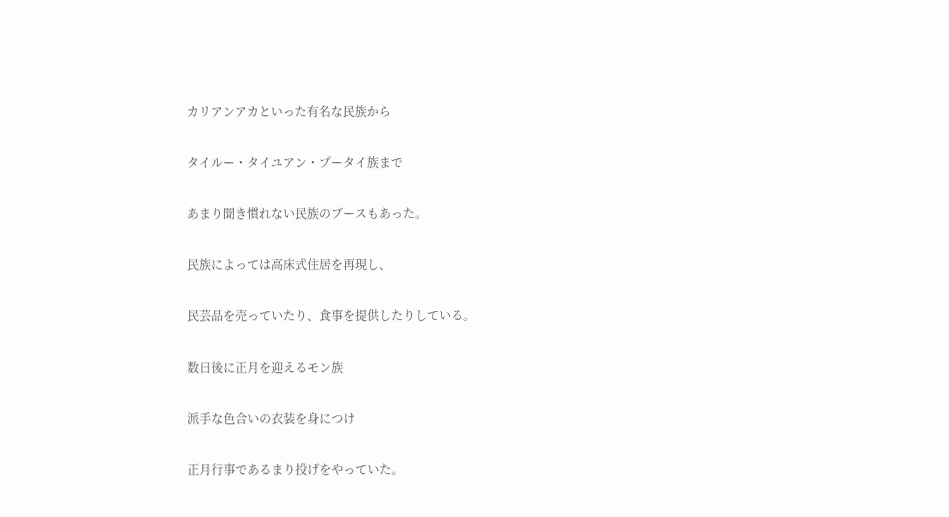カリアンアカといった有名な民族から

タイルー・タイユアン・プータイ族まで

あまり聞き慣れない民族のブースもあった。

民族によっては高床式住居を再現し、

民芸品を売っていたり、食事を提供したりしている。

数日後に正月を迎えるモン族

派手な色合いの衣装を身につけ

正月行事であるまり投げをやっていた。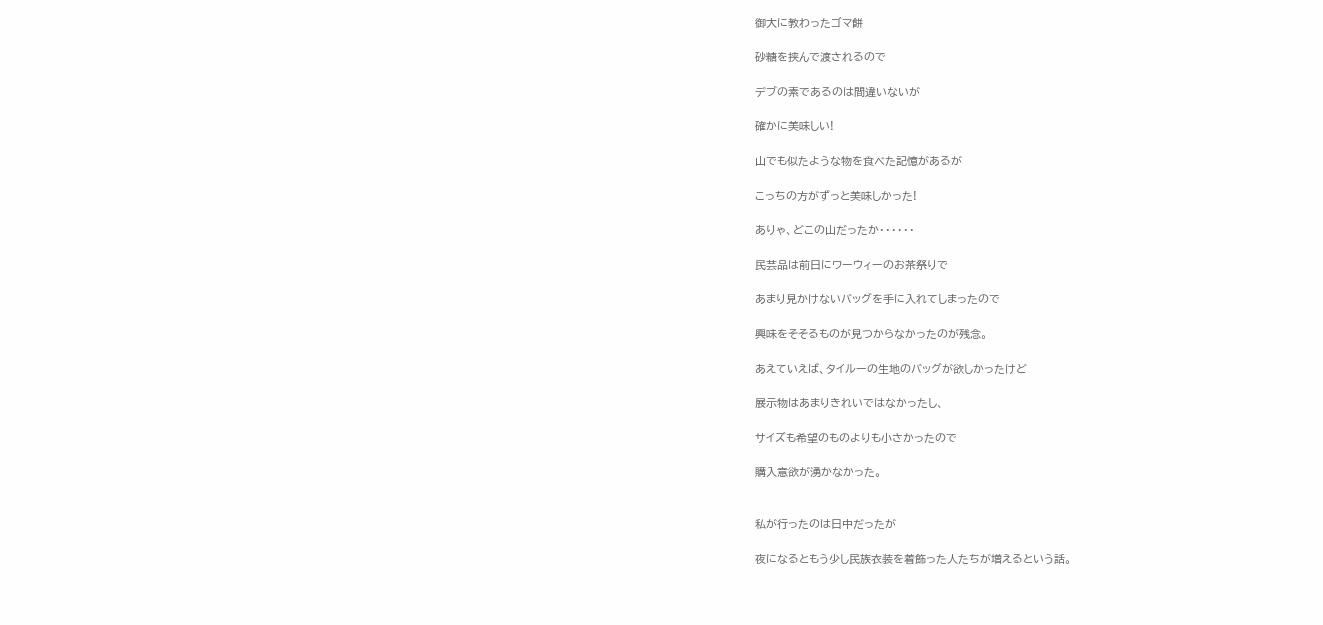御大に教わったゴマ餅

砂糖を挟んで渡されるので

デブの素であるのは間違いないが

確かに美味しい!

山でも似たような物を食べた記憶があるが

こっちの方がずっと美味しかった!

ありゃ、どこの山だったか・・・・・・

民芸品は前日にワーウィーのお茶祭りで

あまり見かけないバッグを手に入れてしまったので

興味をそそるものが見つからなかったのが残念。

あえていえば、タイルーの生地のバッグが欲しかったけど

展示物はあまりきれいではなかったし、

サイズも希望のものよりも小さかったので

購入意欲が湧かなかった。


私が行ったのは日中だったが

夜になるともう少し民族衣装を着飾った人たちが増えるという話。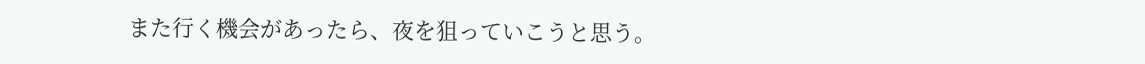また行く機会があったら、夜を狙っていこうと思う。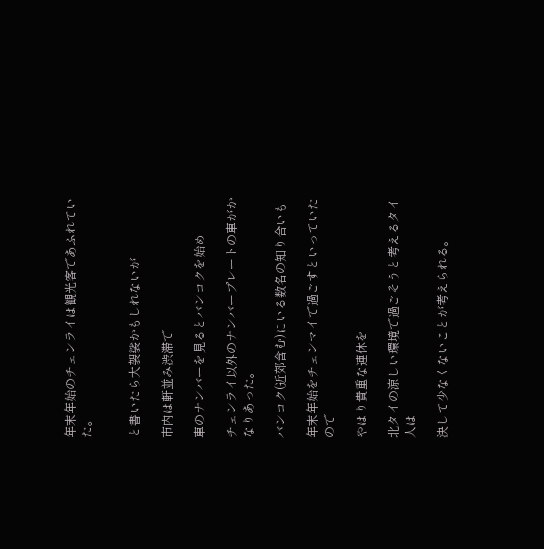年末年始のチェンライは観光客であふれていた。


と書いたら大袈裟かもしれないが

市内は軒並み渋滞で

車のナンバーを見るとバンコクを始め

チェンライ以外のナンバープレートの車がかなりあった。

バンコク(近郊含む)にいる数名の知り合いも

年末年始をチェンマイで過ごすといっていたので

やはり貴重な連休を

北タイの涼しい環境で過ごそうと考えるタイ人は

決して少なくないことが考えられる。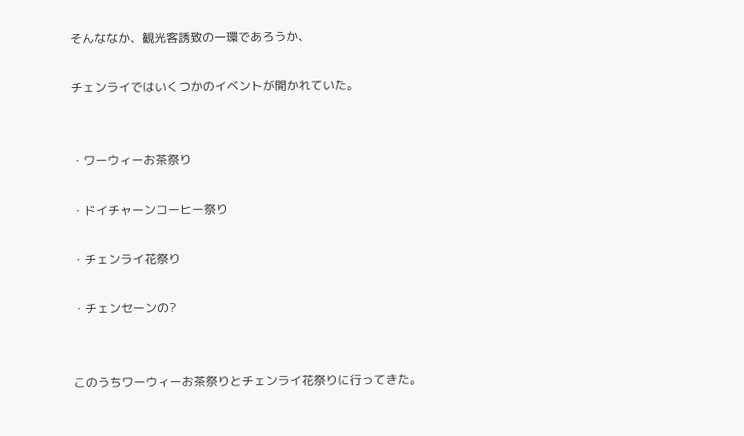そんななか、観光客誘致の一環であろうか、

チェンライではいくつかのイベントが開かれていた。


・ワーウィーお茶祭り

・ドイチャーンコーヒー祭り

・チェンライ花祭り

・チェンセーンの?


このうちワーウィーお茶祭りとチェンライ花祭りに行ってきた。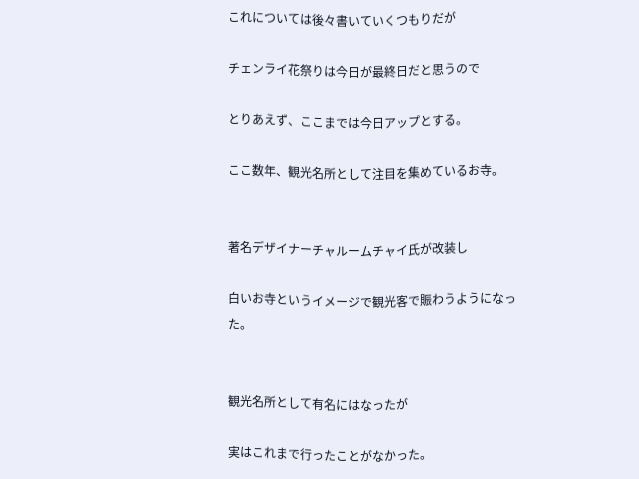これについては後々書いていくつもりだが

チェンライ花祭りは今日が最終日だと思うので

とりあえず、ここまでは今日アップとする。

ここ数年、観光名所として注目を集めているお寺。


著名デザイナーチャルームチャイ氏が改装し

白いお寺というイメージで観光客で賑わうようになった。


観光名所として有名にはなったが

実はこれまで行ったことがなかった。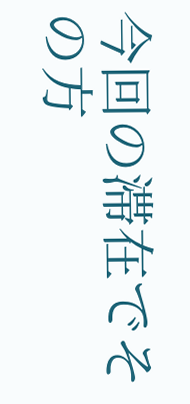今回の滞在でその方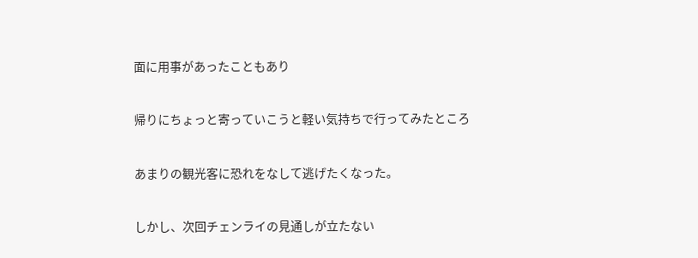面に用事があったこともあり

帰りにちょっと寄っていこうと軽い気持ちで行ってみたところ

あまりの観光客に恐れをなして逃げたくなった。

しかし、次回チェンライの見通しが立たない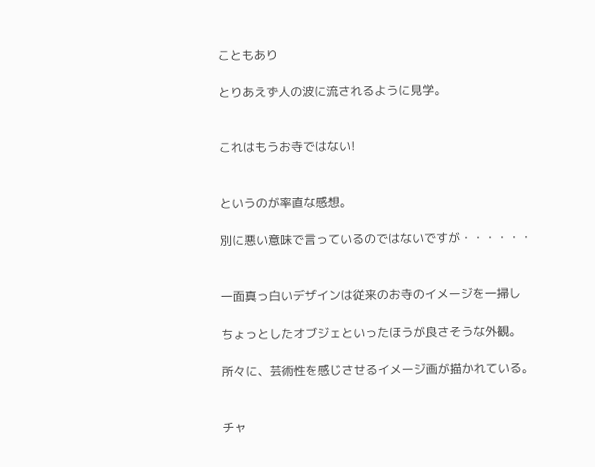こともあり

とりあえず人の波に流されるように見学。


これはもうお寺ではない!


というのが率直な感想。

別に悪い意味で言っているのではないですが・・・・・・


一面真っ白いデザインは従来のお寺のイメージを一掃し

ちょっとしたオブジェといったほうが良さそうな外観。

所々に、芸術性を感じさせるイメージ画が描かれている。


チャ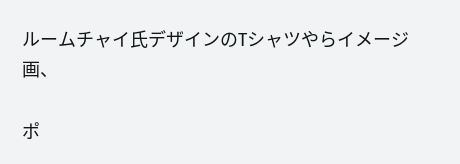ルームチャイ氏デザインのTシャツやらイメージ画、

ポ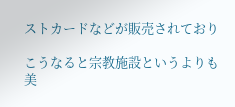ストカードなどが販売されており

こうなると宗教施設というよりも美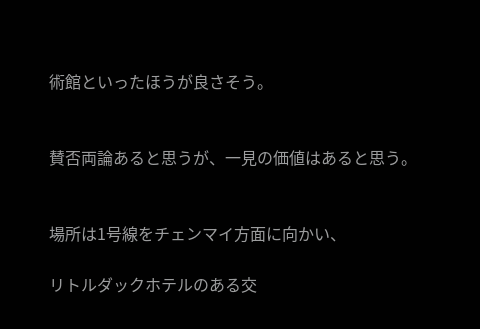術館といったほうが良さそう。


賛否両論あると思うが、一見の価値はあると思う。


場所は1号線をチェンマイ方面に向かい、

リトルダックホテルのある交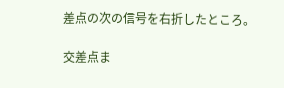差点の次の信号を右折したところ。

交差点ま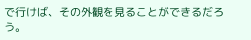で行けば、その外観を見ることができるだろう。